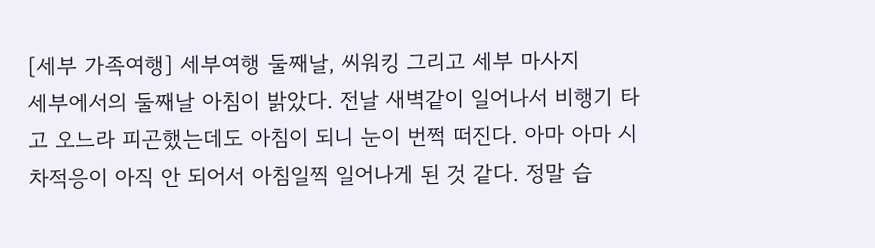[세부 가족여행] 세부여행 둘째날, 씨워킹 그리고 세부 마사지
세부에서의 둘째날 아침이 밝았다. 전날 새벽같이 일어나서 비행기 타고 오느라 피곤했는데도 아침이 되니 눈이 번쩍 떠진다. 아마 아마 시차적응이 아직 안 되어서 아침일찍 일어나게 된 것 같다. 정말 습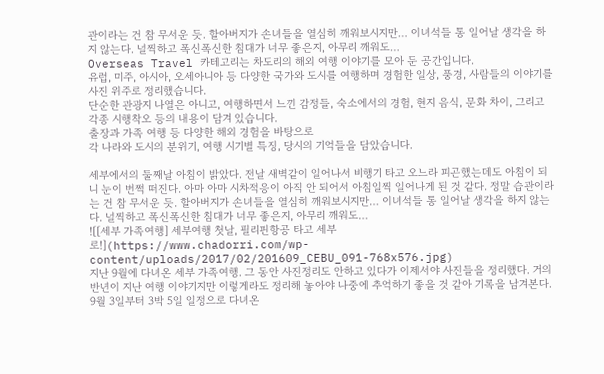관이라는 건 참 무서운 듯. 할아버지가 손녀들을 열심히 깨워보시지만… 이녀석들 통 일어날 생각을 하지 않는다. 널찍하고 폭신폭신한 침대가 너무 좋은지, 아무리 깨워도…
Overseas Travel 카테고리는 차도리의 해외 여행 이야기를 모아 둔 공간입니다.
유럽, 미주, 아시아, 오세아니아 등 다양한 국가와 도시를 여행하며 경험한 일상, 풍경, 사람들의 이야기를 사진 위주로 정리했습니다.
단순한 관광지 나열은 아니고, 여행하면서 느낀 감정들, 숙소에서의 경험, 현지 음식, 문화 차이, 그리고 각종 시행착오 등의 내용이 담겨 있습니다.
출장과 가족 여행 등 다양한 해외 경험을 바탕으로
각 나라와 도시의 분위기, 여행 시기별 특징, 당시의 기억들을 담았습니다.

세부에서의 둘째날 아침이 밝았다. 전날 새벽같이 일어나서 비행기 타고 오느라 피곤했는데도 아침이 되니 눈이 번쩍 떠진다. 아마 아마 시차적응이 아직 안 되어서 아침일찍 일어나게 된 것 같다. 정말 습관이라는 건 참 무서운 듯. 할아버지가 손녀들을 열심히 깨워보시지만… 이녀석들 통 일어날 생각을 하지 않는다. 널찍하고 폭신폭신한 침대가 너무 좋은지, 아무리 깨워도…
![[세부 가족여행] 세부여행 첫날, 필리핀항공 타고 세부로!](https://www.chadorri.com/wp-content/uploads/2017/02/201609_CEBU_091-768x576.jpg)
지난 9월에 다녀온 세부 가족여행. 그 동안 사진정리도 안하고 있다가 이제서야 사진들을 정리했다. 거의 반년이 지난 여행 이야기지만 이렇게라도 정리해 놓아야 나중에 추억하기 좋을 것 같아 기록을 남겨본다. 9월 3일부터 3박 5일 일정으로 다녀온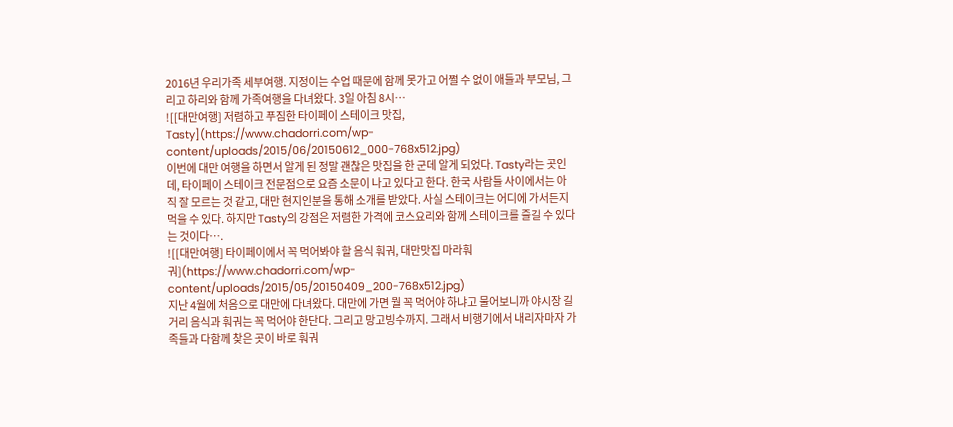2016년 우리가족 세부여행. 지정이는 수업 때문에 함께 못가고 어쩔 수 없이 애들과 부모님, 그리고 하리와 함께 가족여행을 다녀왔다. 3일 아침 8시…
![[대만여행] 저렴하고 푸짐한 타이페이 스테이크 맛집, Tasty](https://www.chadorri.com/wp-content/uploads/2015/06/20150612_000-768x512.jpg)
이번에 대만 여행을 하면서 알게 된 정말 괜찮은 맛집을 한 군데 알게 되었다. Tasty라는 곳인데, 타이페이 스테이크 전문점으로 요즘 소문이 나고 있다고 한다. 한국 사람들 사이에서는 아직 잘 모르는 것 같고, 대만 현지인분을 통해 소개를 받았다. 사실 스테이크는 어디에 가서든지 먹을 수 있다. 하지만 Tasty의 강점은 저렴한 가격에 코스요리와 함께 스테이크를 즐길 수 있다는 것이다….
![[대만여행] 타이페이에서 꼭 먹어봐야 할 음식 훠궈, 대만맛집 마라훠궈](https://www.chadorri.com/wp-content/uploads/2015/05/20150409_200-768x512.jpg)
지난 4월에 처음으로 대만에 다녀왔다. 대만에 가면 뭘 꼭 먹어야 하냐고 물어보니까 야시장 길거리 음식과 훠궈는 꼭 먹어야 한단다. 그리고 망고빙수까지. 그래서 비행기에서 내리자마자 가족들과 다함께 찾은 곳이 바로 훠궈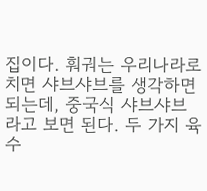집이다. 훠궈는 우리나라로 치면 샤브샤브를 생각하면 되는데, 중국식 샤브샤브라고 보면 된다. 두 가지 육수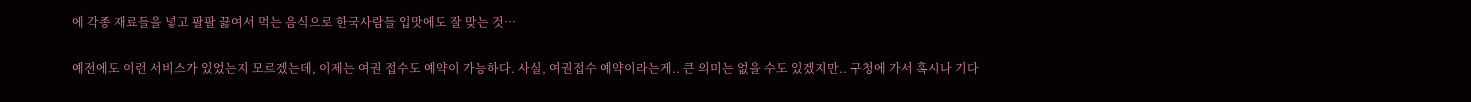에 각종 재료들을 넣고 팔팔 끓여서 먹는 음식으로 한국사람들 입맛에도 잘 맞는 것…

예전에도 이런 서비스가 있었는지 모르겠는데, 이제는 여권 접수도 예약이 가능하다. 사실, 여권접수 예약이라는게.. 큰 의미는 없을 수도 있겠지만.. 구청에 가서 혹시나 기다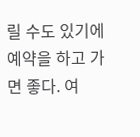릴 수도 있기에 예약을 하고 가면 좋다. 여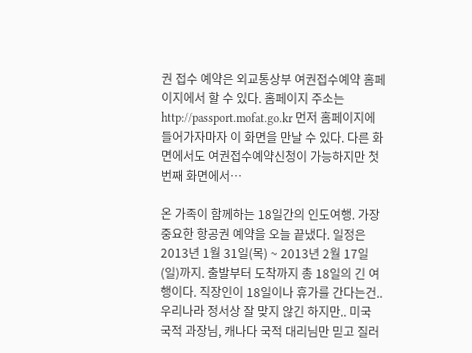권 접수 예약은 외교통상부 여권접수예약 홈페이지에서 할 수 있다. 홈페이지 주소는 http://passport.mofat.go.kr 먼저 홈페이지에 들어가자마자 이 화면을 만날 수 있다. 다른 화면에서도 여권접수예약신청이 가능하지만 첫 번째 화면에서…

온 가족이 함께하는 18일간의 인도여행. 가장 중요한 항공권 예약을 오늘 끝냈다. 일정은 2013년 1월 31일(목) ~ 2013년 2월 17일(일)까지. 출발부터 도착까지 총 18일의 긴 여행이다. 직장인이 18일이나 휴가를 간다는건.. 우리나라 정서상 잘 맞지 않긴 하지만.. 미국 국적 과장님, 캐나다 국적 대리님만 믿고 질러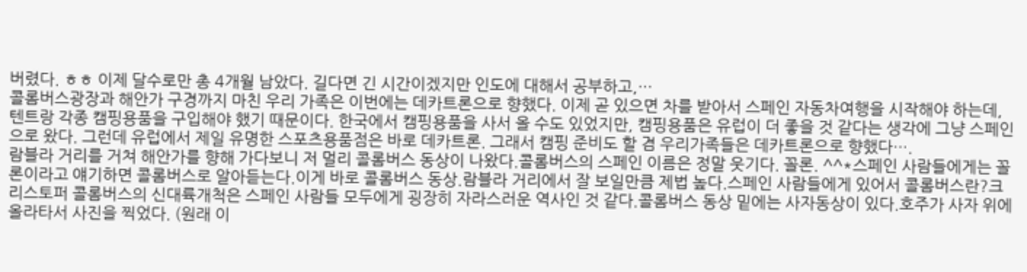버렸다. ㅎㅎ 이제 달수로만 총 4개월 남았다. 길다면 긴 시간이겠지만 인도에 대해서 공부하고,…
콜롬버스광장과 해안가 구경까지 마친 우리 가족은 이번에는 데카트론으로 향했다. 이제 곧 있으면 차를 받아서 스페인 자동차여행을 시작해야 하는데, 텐트랑 각종 캠핑용품을 구입해야 했기 때문이다. 한국에서 캠핑용품을 사서 올 수도 있었지만, 캠핑용품은 유럽이 더 좋을 것 같다는 생각에 그냥 스페인으로 왔다. 그런데 유럽에서 제일 유명한 스포츠용품점은 바로 데카트론. 그래서 캠핑 준비도 할 겸 우리가족들은 데카트론으로 향했다….
람블라 거리를 거쳐 해안가를 향해 가다보니 저 멀리 콜롬버스 동상이 나왔다.콜롬버스의 스페인 이름은 정말 웃기다. 꼴론. ^^*스페인 사람들에게는 꼴론이라고 얘기하면 콜롬버스로 알아듣는다.이게 바로 콜롬버스 동상.람블라 거리에서 잘 보일만큼 제법 높다.스페인 사람들에게 있어서 콜롬버스란?크리스토퍼 콜롬버스의 신대륙개척은 스페인 사람들 모두에게 굉장히 자라스러운 역사인 것 같다.콜롬버스 동상 밑에는 사자동상이 있다.호주가 사자 위에 올라타서 사진을 찍었다. (원래 이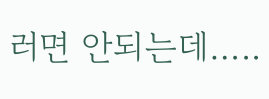러면 안되는데…..